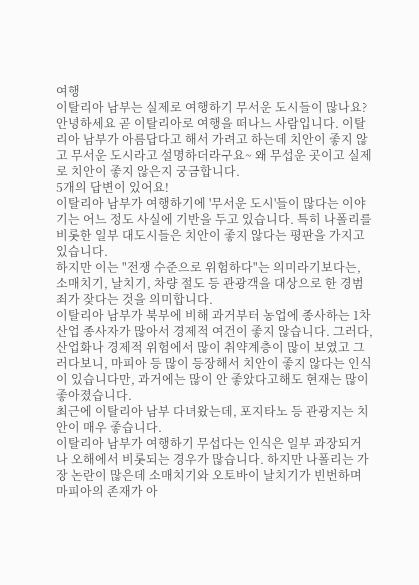여행
이탈리아 남부는 실제로 여행하기 무서운 도시들이 많나요?
안녕하세요 곧 이탈리아로 여행을 떠나느 사람입니다. 이탈리아 남부가 아름답다고 해서 가려고 하는데 치안이 좋지 않고 무서운 도시라고 설명하더라구요~ 왜 무섭운 곳이고 실제로 치안이 좋지 않은지 궁금합니다.
5개의 답변이 있어요!
이탈리아 남부가 여행하기에 '무서운 도시'들이 많다는 이야기는 어느 정도 사실에 기반을 두고 있습니다. 특히 나폴리를 비롯한 일부 대도시들은 치안이 좋지 않다는 평판을 가지고 있습니다.
하지만 이는 "전쟁 수준으로 위험하다"는 의미라기보다는, 소매치기, 날치기, 차량 절도 등 관광객을 대상으로 한 경범죄가 잦다는 것을 의미합니다.
이탈리아 남부가 북부에 비해 과거부터 농업에 종사하는 1차 산업 종사자가 많아서 경제적 여건이 좋지 않습니다. 그러다, 산업화나 경제적 위험에서 많이 취약계층이 많이 보였고 그러다보니, 마피아 등 많이 등장해서 치안이 좋지 않다는 인식이 있습니다만, 과거에는 많이 안 좋았다고해도 현재는 많이 좋아졌습니다.
최근에 이탈리아 남부 다녀왔는데, 포지타노 등 관광지는 치안이 매우 좋습니다.
이탈리아 남부가 여행하기 무섭다는 인식은 일부 과장되거나 오해에서 비롯되는 경우가 많습니다. 하지만 나폴리는 가장 논란이 많은데 소매치기와 오토바이 날치기가 빈번하며 마피아의 존재가 아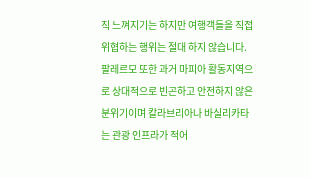직 느껴지기는 하지만 여행객들을 직접 위협하는 행위는 절대 하지 않습니다. 팔레르모 또한 과거 마피아 활동지역으로 상대적으로 빈곤하고 안전하지 않은 분위기이며 칼라브리아나 바실리카타는 관광 인프라가 적어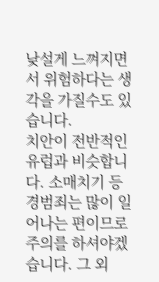낮설게 느껴지면서 위험하다는 생각을 가질수도 있습니다.
치안이 전반적인 유럽과 비슷합니다. 소매치기 등 경범죄는 많이 일어나는 편이므로 주의를 하셔야겠습니다. 그 외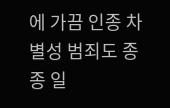에 가끔 인종 차별성 범죄도 종종 일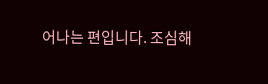어나는 편입니다. 조심해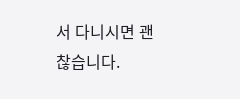서 다니시면 괜찮습니다.